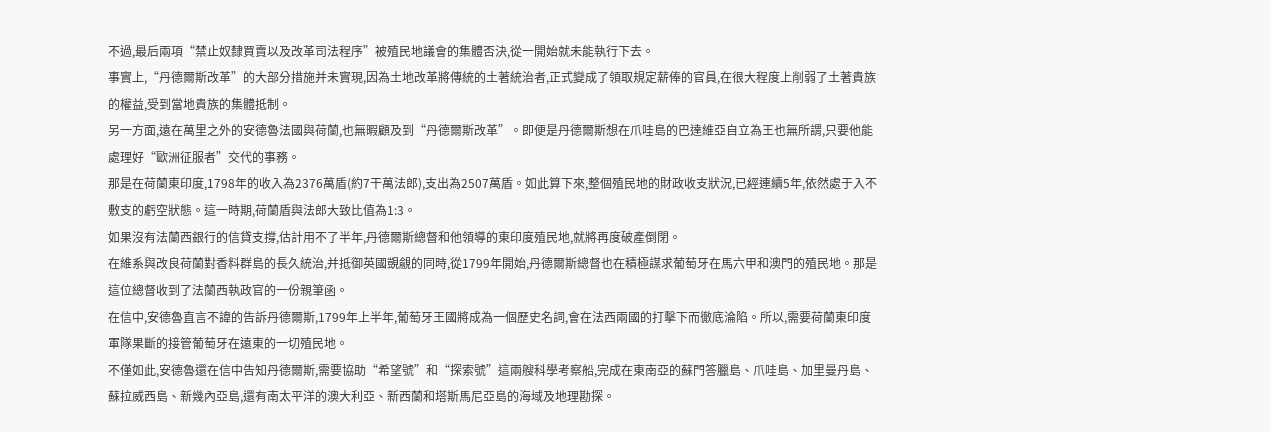不過,最后兩項“禁止奴隸買賣以及改革司法程序”被殖民地議會的集體否決,從一開始就未能執行下去。
事實上,“丹德爾斯改革”的大部分措施并未實現,因為土地改革將傳統的土著統治者,正式變成了領取規定薪俸的官員,在很大程度上削弱了土著貴族的權益,受到當地貴族的集體抵制。
另一方面,遠在萬里之外的安德魯法國與荷蘭,也無暇顧及到“丹德爾斯改革”。即便是丹德爾斯想在爪哇島的巴達維亞自立為王也無所謂,只要他能處理好“歐洲征服者”交代的事務。
那是在荷蘭東印度,1798年的收入為2376萬盾(約7干萬法郎),支出為2507萬盾。如此算下來,整個殖民地的財政收支狀況,已經連續5年,依然處于入不敷支的虧空狀態。這一時期,荷蘭盾與法郎大致比值為1:3。
如果沒有法蘭西銀行的信貸支撐,估計用不了半年,丹德爾斯總督和他領導的東印度殖民地,就將再度破產倒閉。
在維系與改良荷蘭對香料群島的長久統治,并抵御英國覬覦的同時,從1799年開始,丹德爾斯總督也在積極謀求葡萄牙在馬六甲和澳門的殖民地。那是這位總督收到了法蘭西執政官的一份親筆函。
在信中,安德魯直言不諱的告訴丹德爾斯,1799年上半年,葡萄牙王國將成為一個歷史名詞,會在法西兩國的打擊下而徹底淪陷。所以,需要荷蘭東印度軍隊果斷的接管葡萄牙在遠東的一切殖民地。
不僅如此,安德魯還在信中告知丹德爾斯,需要協助“希望號”和“探索號”這兩艘科學考察船,完成在東南亞的蘇門答臘島、爪哇島、加里曼丹島、蘇拉威西島、新幾內亞島,還有南太平洋的澳大利亞、新西蘭和塔斯馬尼亞島的海域及地理勘探。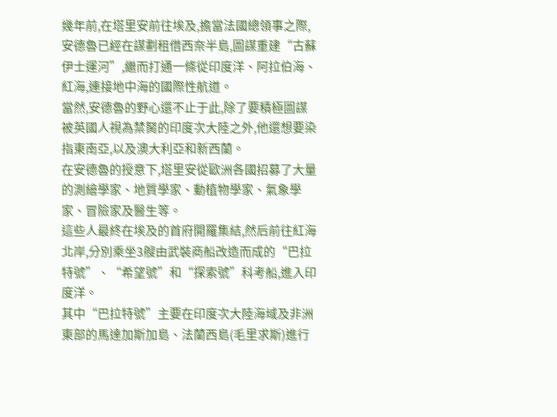幾年前,在塔里安前往埃及,擔當法國總領事之際,安德魯已經在謀劃租借西奈半島,圖謀重建“古蘇伊士運河”,繼而打通一條從印度洋、阿拉伯海、紅海,連接地中海的國際性航道。
當然,安德魯的野心還不止于此,除了要積極圖謀被英國人視為禁胬的印度次大陸之外,他還想要染指東南亞,以及澳大利亞和新西蘭。
在安德魯的授意下,塔里安從歐洲各國招募了大量的測繪學家、地質學家、動植物學家、氣象學家、冒險家及醫生等。
這些人最終在埃及的首府開羅集結,然后前往紅海北岸,分別乘坐3艘由武裝商船改造而成的“巴拉特號”、“希望號”和“探索號”科考船,進入印度洋。
其中“巴拉特號”主要在印度次大陸海域及非洲東部的馬達加斯加島、法蘭西島(毛里求斯)進行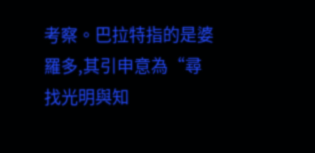考察。巴拉特指的是婆羅多,其引申意為“尋找光明與知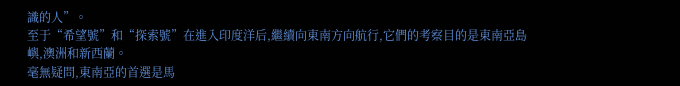識的人”。
至于“希望號”和“探索號”在進入印度洋后,繼續向東南方向航行,它們的考察目的是東南亞島嶼,澳洲和新西蘭。
毫無疑問,東南亞的首選是馬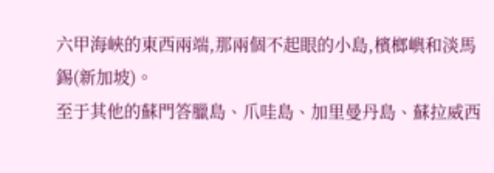六甲海峽的東西兩端,那兩個不起眼的小島,檳榔嶼和淡馬錫(新加坡)。
至于其他的蘇門答臘島、爪哇島、加里曼丹島、蘇拉威西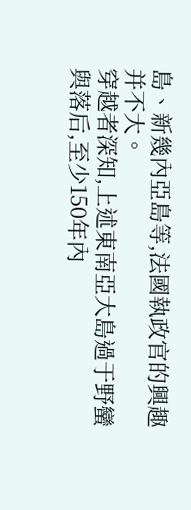島、新幾內亞島等,法國執政官的興趣并不大。
穿越者深知,上述東南亞大島過于野蠻與落后,至少150年內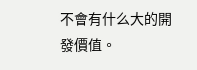不會有什么大的開發價值。